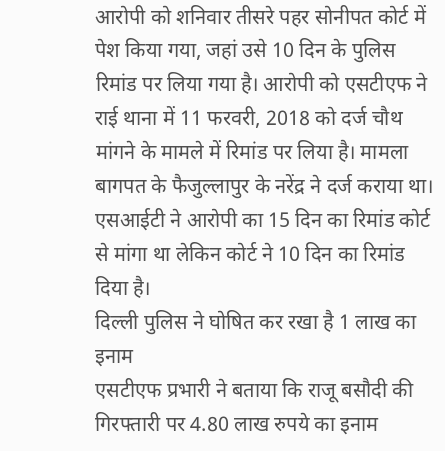आरोपी को शनिवार तीसरे पहर सोनीपत कोर्ट में पेश किया गया, जहां उसे 10 दिन के पुलिस रिमांड पर लिया गया है। आरोपी को एसटीएफ ने राई थाना में 11 फरवरी, 2018 को दर्ज चौथ मांगने के मामले में रिमांड पर लिया है। मामला बागपत के फैजुल्लापुर के नरेंद्र ने दर्ज कराया था। एसआईटी ने आरोपी का 15 दिन का रिमांड कोर्ट से मांगा था लेकिन कोर्ट ने 10 दिन का रिमांड दिया है।
दिल्ली पुलिस ने घोषित कर रखा है 1 लाख का इनाम
एसटीएफ प्रभारी ने बताया कि राजू बसौदी की गिरफ्तारी पर 4.80 लाख रुपये का इनाम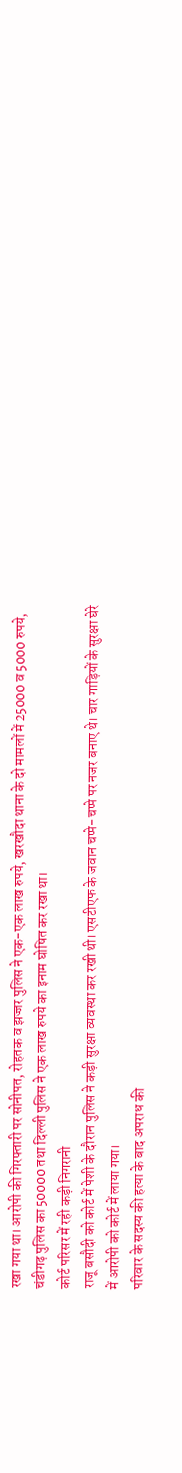रखा गया था। आरोपी की गिरफ्तारी पर सोनीपत, रोहतक व झज्जर पुलिस ने एक-एक लाख रुपये, खरखौदा थाना के दो मामलों में 25000 व 5000 रुपये, चंडीगढ़ पुलिस का 50000 तथा दिल्ली पुलिस ने एक लाख रुपये का इनाम घोषित कर रखा था।
कोर्ट परिसर में रही कड़ी निगरानी
राजू बसौदी को कोर्ट में पेशी के दौरान पुलिस ने कड़ी सुरक्षा व्यवस्था कर रखी थी। एसटीएफ के जवान चप्पे-चप्पे पर नजर बनाए थे। चार गाड़ियों के सुरक्षा घेरे में आरोपी को कोर्ट में लाया गया।
परिवार के सदस्य की हत्या के बाद अपराध की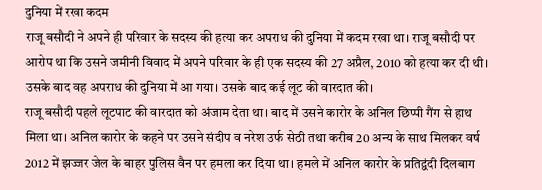दुनिया में रखा कदम
राजू बसौदी ने अपने ही परिवार के सदस्य की हत्या कर अपराध की दुनिया में कदम रखा था। राजू बसौदी पर आरोप था कि उसने जमीनी विवाद में अपने परिवार के ही एक सदस्य की 27 अप्रैल, 2010 को हत्या कर दी थी। उसके बाद वह अपराध की दुनिया में आ गया। उसके बाद कई लूट की वारदात की।
राजू बसौदी पहले लूटपाट की वारदात को अंजाम देता था। बाद में उसने कारोर के अनिल छिप्पी गैंग से हाथ मिला था। अनिल कारोर के कहने पर उसने संदीप व नरेश उर्फ सेठी तथा करीब 20 अन्य के साथ मिलकर वर्ष 2012 में झज्जर जेल के बाहर पुलिस वैन पर हमला कर दिया था। हमले में अनिल कारोर के प्रतिद्वंदी दिलबाग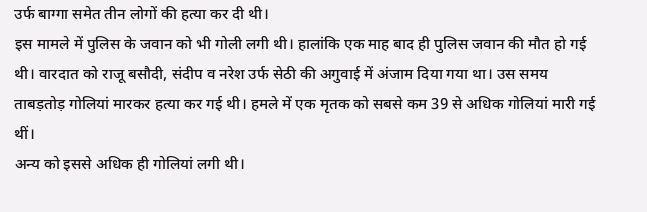उर्फ बाग्गा समेत तीन लोगों की हत्या कर दी थी।
इस मामले में पुलिस के जवान को भी गोली लगी थी। हालांकि एक माह बाद ही पुलिस जवान की मौत हो गई थी। वारदात को राजू बसौदी, संदीप व नरेश उर्फ सेठी की अगुवाई में अंजाम दिया गया था। उस समय ताबड़तोड़ गोलियां मारकर हत्या कर गई थी। हमले में एक मृतक को सबसे कम 39 से अधिक गोलियां मारी गई थीं।
अन्य को इससे अधिक ही गोलियां लगी थी।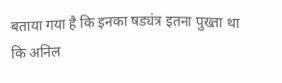बताया गया है कि इनका षड्यंत्र इतना पुख्ता था कि अनिल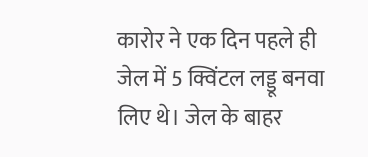कारोर ने एक दिन पहले ही जेल में 5 क्विंटल लड्डू बनवा लिए थे। जेल के बाहर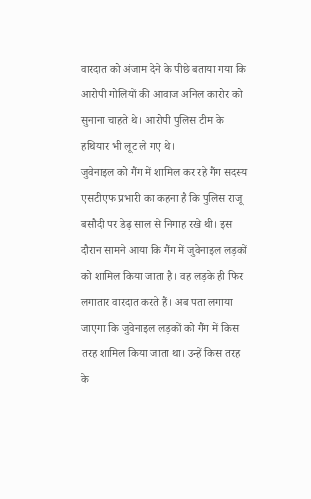वारदात को अंजाम देने के पीछे बताया गया कि आरोपी गोलियों की आवाज अनिल कारोर को सुनाना चाहते थे। आरोपी पुलिस टीम के हथियार भी लूट ले गए थे।
जुवेनाइल को गैंग में शामिल कर रहे गैंग सदस्य
एसटीएफ प्रभारी का कहना है कि पुलिस राजू बसौदी पर डेढ़ साल से निगाह रखे थी। इस दौरान सामने आया कि गैंग में जुवेनाइल लड़कों को शामिल किया जाता है। वह लड़के ही फिर लगातार वारदात करते हैं। अब पता लगाया जाएगा कि जुवेनाइल लड़कों को गैंग में किस तरह शामिल किया जाता था। उन्हें किस तरह के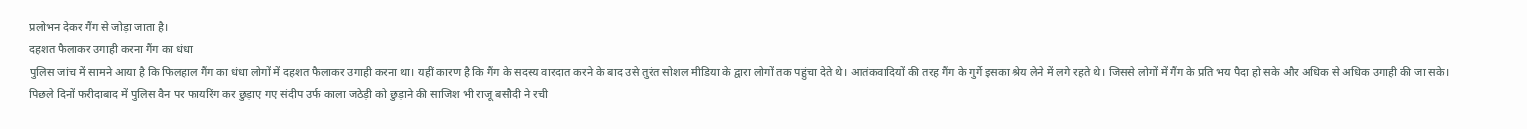प्रलोभन देकर गैंग से जोड़ा जाता है।
दहशत फैलाकर उगाही करना गैंग का धंधा
पुलिस जांच में सामने आया है कि फिलहाल गैंग का धंधा लोगों में दहशत फैलाकर उगाही करना था। यहीं कारण है कि गैंग के सदस्य वारदात करने के बाद उसे तुरंत सोशल मीडिया के द्वारा लोगों तक पहुंचा देते थे। आतंकवादियों की तरह गैंग के गुर्गे इसका श्रेय लेने में लगे रहते थे। जिससे लोगों में गैंग के प्रति भय पैदा हो सके और अधिक से अधिक उगाही की जा सके।
पिछले दिनों फरीदाबाद में पुलिस वैन पर फायरिंग कर छुड़ाए गए संदीप उर्फ काला जठेड़ी को छुड़ाने की साजिश भी राजू बसौदी ने रची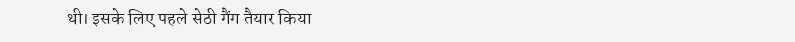थी। इसके लिए पहले सेठी गैंग तैयार किया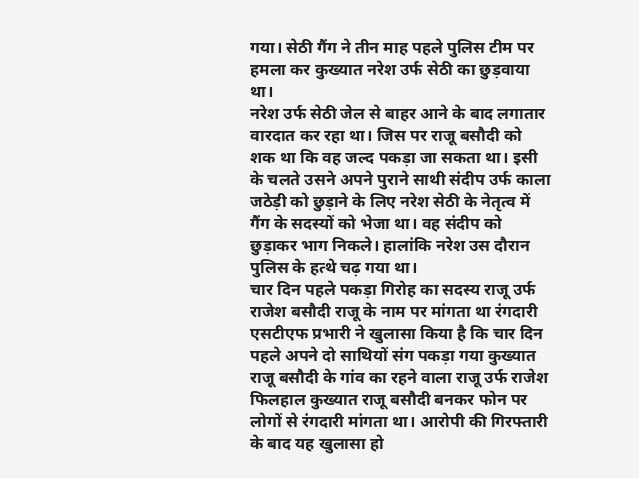गया। सेठी गैंग ने तीन माह पहले पुलिस टीम पर हमला कर कुख्यात नरेश उर्फ सेठी का छुड़वाया था।
नरेश उर्फ सेठी जेल से बाहर आने के बाद लगातार वारदात कर रहा था। जिस पर राजू बसौदी को शक था कि वह जल्द पकड़ा जा सकता था। इसी के चलते उसने अपने पुराने साथी संदीप उर्फ काला जठेड़ी को छुड़ाने के लिए नरेश सेठी के नेतृत्व में गैंग के सदस्यों को भेजा था। वह संदीप को छुड़ाकर भाग निकले। हालांकि नरेश उस दौरान पुलिस के हत्थे चढ़ गया था।
चार दिन पहले पकड़ा गिरोह का सदस्य राजू उर्फ राजेश बसौदी राजू के नाम पर मांगता था रंगदारी
एसटीएफ प्रभारी ने खुलासा किया है कि चार दिन पहले अपने दो साथियों संग पकड़ा गया कुख्यात राजू बसौदी के गांव का रहने वाला राजू उर्फ राजेश फिलहाल कुख्यात राजू बसौदी बनकर फोन पर लोगों से रंगदारी मांगता था। आरोपी की गिरफ्तारी के बाद यह खुलासा हो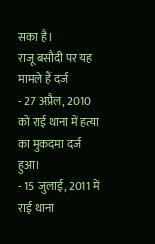सका है।
राजू बसौदी पर यह मामले हैं दर्ज
- 27 अप्रैल, 2010 को राई थाना में हत्या का मुकदमा दर्ज हुआ।
- 15 जुलाई, 2011 में राई थाना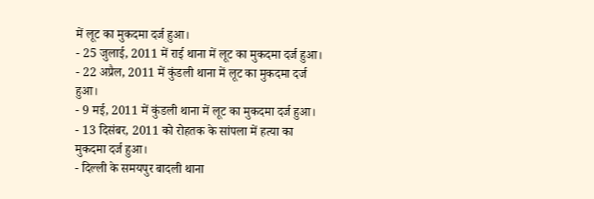में लूट का मुकदमा दर्ज हुआ।
- 25 जुलाई, 2011 में राई थाना में लूट का मुकदमा दर्ज हुआ।
- 22 अप्रैल, 2011 में कुंडली थाना में लूट का मुकदमा दर्ज हुआ।
- 9 मई, 2011 में कुंडली थाना में लूट का मुकदमा दर्ज हुआ।
- 13 दिसंबर, 2011 को रोहतक के सांपला में हत्या का मुकदमा दर्ज हुआ।
- दिल्ली के समयपुर बादली थाना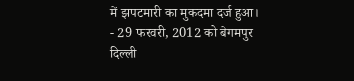में झपटमारी का मुकदमा दर्ज हुआ।
- 29 फरवरी, 2012 को बेगमपुर दिल्ली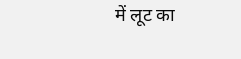में लूट का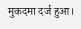मुकदमा दर्ज हुआ।